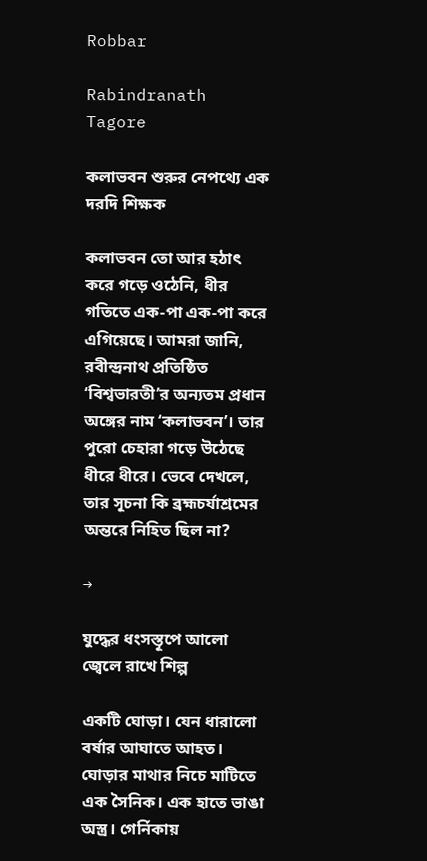Robbar

Rabindranath Tagore

কলাভবন শুরুর নেপথ্যে এক দরদি শিক্ষক

কলাভবন তো আর হঠাৎ করে গড়ে ওঠেনি, ধীর গতিতে এক-পা এক-পা করে এগিয়েছে। আমরা জানি, রবীন্দ্রনাথ প্রতিষ্ঠিত ‘বিশ্বভারতী’র অন্যতম প্রধান অঙ্গের নাম ‘কলাভবন’। তার পুরো চেহারা গড়ে উঠেছে ধীরে ধীরে। ভেবে দেখলে, তার সূচনা কি ব্রহ্মচর্যাশ্রমের অন্তরে নিহিত ছিল না?

→

যুদ্ধের ধংসস্তূপে আলো জ্বেলে রাখে শিল্প

একটি ঘোড়া। যেন ধারালো বর্ষার আঘাতে আহত। ঘোড়ার মাথার নিচে মাটিতে এক সৈনিক। এক হাতে ভাঙা অস্ত্র। গের্নিকায়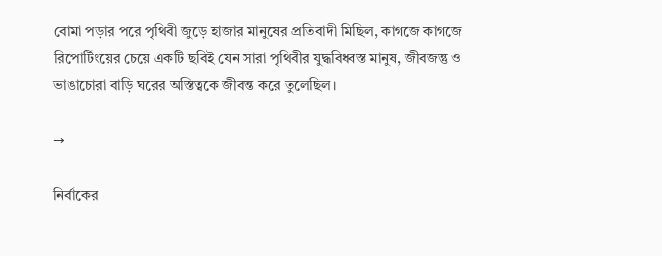বোমা পড়ার পরে পৃথিবী জুড়ে হাজার মানুষের প্রতিবাদী মিছিল, কাগজে কাগজে রিপোর্টিংয়ের চেয়ে একটি ছবিই যেন সারা পৃথিবীর যুদ্ধবিধ্বস্ত মানুষ, জীবজন্তু ও ভাঙাচোরা বাড়ি ঘরের অস্তিত্বকে জীবন্ত করে তুলেছিল।

→

নির্বাকের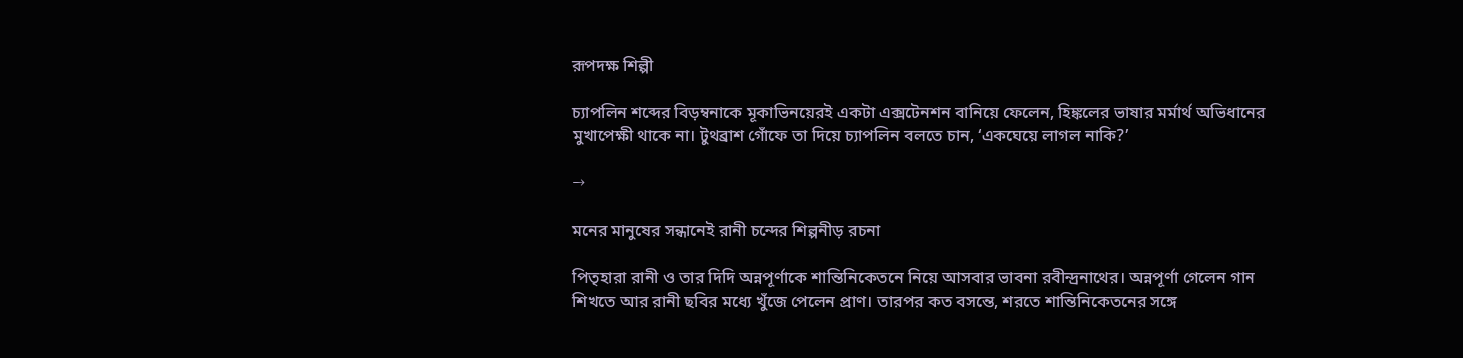রূপদক্ষ শিল্পী

চ্যাপলিন শব্দের বিড়ম্বনাকে মূকাভিনয়েরই একটা এক্সটেনশন বানিয়ে ফেলেন, হিঙ্কলের ভাষার মর্মার্থ অভিধানের মুখাপেক্ষী থাকে না। টুথব্রাশ গোঁফে তা দিয়ে চ্যাপলিন বলতে চান, ‘একঘেয়ে লাগল নাকি?’

→

মনের মানুষের সন্ধানেই রানী চন্দের শিল্পনীড় রচনা

পিতৃহারা রানী ও তার দিদি অন্নপূর্ণাকে শান্তিনিকেতনে নিয়ে আসবার ভাবনা রবীন্দ্রনাথের। অন্নপূর্ণা গেলেন গান শিখতে আর রানী ছবির মধ্যে খুঁজে পেলেন প্রাণ। তারপর কত বসন্তে, শরতে শান্তিনিকেতনের সঙ্গে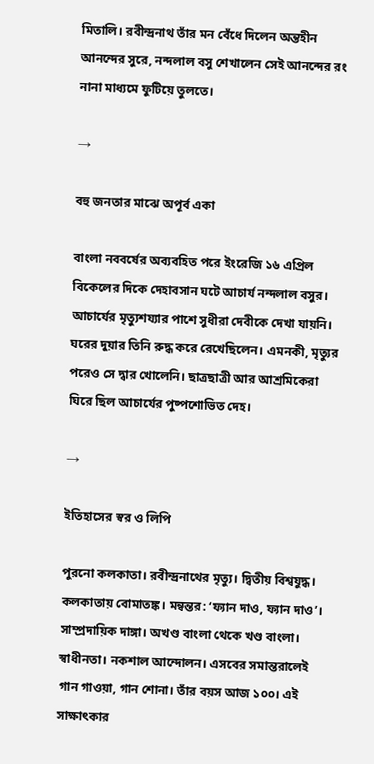মিতালি। রবীন্দ্রনাথ তাঁর মন বেঁধে দিলেন অন্তহীন আনন্দের সুরে, নন্দলাল বসু শেখালেন সেই আনন্দের রং নানা মাধ্যমে ফুটিয়ে তুলতে।

→

বহু জনতার মাঝে অপূর্ব একা

বাংলা নববর্ষের অব্যবহিত পরে ইংরেজি ১৬ এপ্রিল বিকেলের দিকে দেহাবসান ঘটে আচার্য নন্দলাল বসুর। আচার্যের মৃত্যুশয্যার পাশে সুধীরা দেবীকে দেখা যায়নি। ঘরের দুয়ার তিনি রুদ্ধ করে রেখেছিলেন। এমনকী, মৃত্যুর পরেও সে দ্বার খোলেনি। ছাত্রছাত্রী আর আশ্রমিকেরা ঘিরে ছিল আচার্যের পুষ্পশোভিত দেহ।

→

ইতিহাসের স্বর ও লিপি

পুরনো কলকাতা। রবীন্দ্রনাথের মৃত্যু। দ্বিতীয় বিশ্বযুদ্ধ। কলকাতায় বোমাতঙ্ক। মন্বন্তর: ‘ফ্যান দাও, ফ্যান দাও’। সাম্প্রদায়িক দাঙ্গা। অখণ্ড বাংলা থেকে খণ্ড বাংলা। স্বাধীনতা। নকশাল আন্দোলন। এসবের সমান্তরালেই গান গাওয়া, গান শোনা। তাঁর বয়স আজ ১০০। এই সাক্ষাৎকার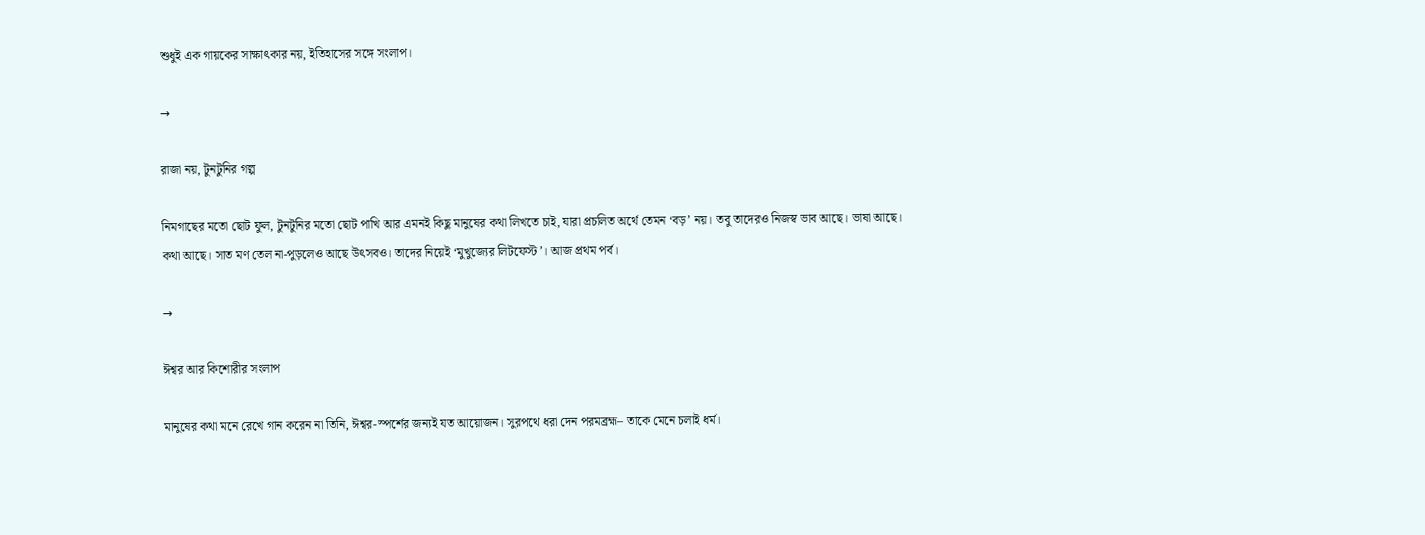শুধুই এক গায়কের সাক্ষাৎকার নয়, ইতিহাসের সঙ্গে সংলাপ।

→

রাজা নয়, টুনটুনির গল্প

নিমগাছের মতো ছোট ফুল, টুনটুনির মতো ছোট পাখি আর এমনই কিছু মানুষের কথা লিখতে চাই, যারা প্রচলিত অর্থে তেমন ‘বড়’ নয়। তবু তাদেরও নিজস্ব ভাব আছে। ভাষা আছে। কথা আছে। সাত মণ তেল না-পুড়লেও আছে উৎসবও। তাদের নিয়েই ‘মুখুজ‍্যের লিটফেস্ট’। আজ প্রথম পর্ব।

→

ঈশ্বর আর কিশোরীর সংলাপ

মানুষের কথা মনে রেখে গান করেন না তিনি, ঈশ্বর-স্পর্শের জন্যই যত আয়োজন। সুরপথে ধরা দেন পরমব্রহ্ম– তাকে মেনে চলাই ধর্ম।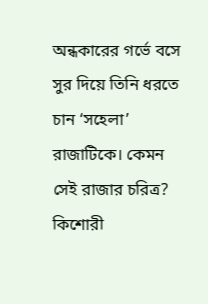অন্ধকারের গর্ভে বসে সুর দিয়ে তিনি ধরতে চান ‘সহেলা’ রাজাটিকে। কেমন সেই রাজার চরিত্র? কিশোরী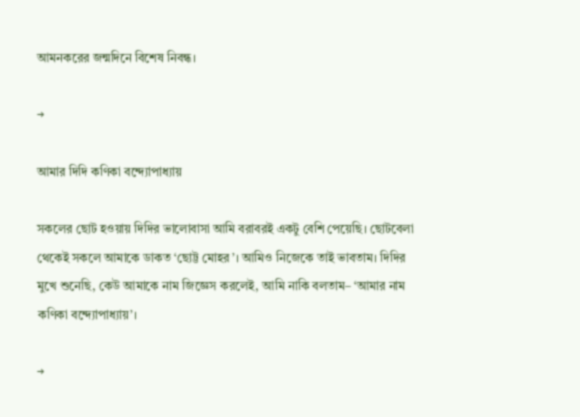আমনকরের জন্মদিনে বিশেষ নিবন্ধ।

→

আমার দিদি কণিকা বন্দ্যোপাধ্যায়

সকলের ছোট হওয়ায় দিদির ভালোবাসা আমি বরাবরই একটু বেশি পেয়েছি। ছোটবেলা থেকেই সকলে আমাকে ডাকত ‘ছোট্ট মোহর’। আমিও নিজেকে তাই ভাবতাম। দিদির মুখে শুনেছি, কেউ আমাকে নাম জিজ্ঞেস করলেই, আমি নাকি বলতাম– ‘আমার নাম কণিকা বন্দ্যোপাধ্যায়’।

→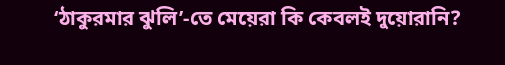‘ঠাকুরমার ঝুলি’-তে মেয়েরা কি কেবলই দুয়োরানি?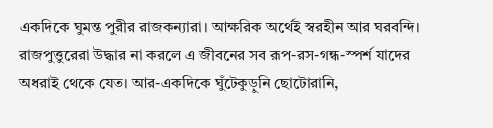একদিকে ঘুমন্ত পুরীর রাজকন্যারা। আক্ষরিক অর্থেই স্বরহীন আর ঘরবন্দি। রাজপুত্তুরেরা উদ্ধার না করলে এ জীবনের সব রূপ-রস-গন্ধ-স্পর্শ যাদের অধরাই থেকে যেত। আর-একদিকে ঘুঁটেকুড়ুনি ছোটোরানি,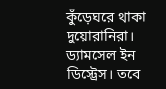কুঁড়েঘরে থাকা দুয়োরানিরা। ড্যামসেল ইন ডিস্ট্রেস। তবে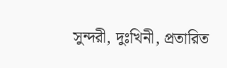সুন্দরী, দুঃখিনী, প্রতারিত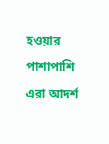হওয়ার পাশাপাশি এরা আদর্শ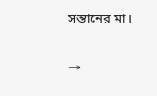সন্তানের মা।

→